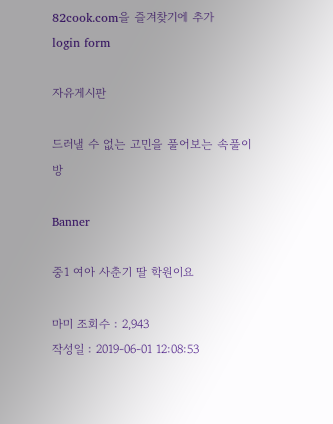82cook.com을 즐겨찾기에 추가
login form

자유게시판

드러낼 수 없는 고민을 풀어보는 속풀이방

Banner

중1 여아 사춘기 딸 학원이요

마미 조회수 : 2,943
작성일 : 2019-06-01 12:08:53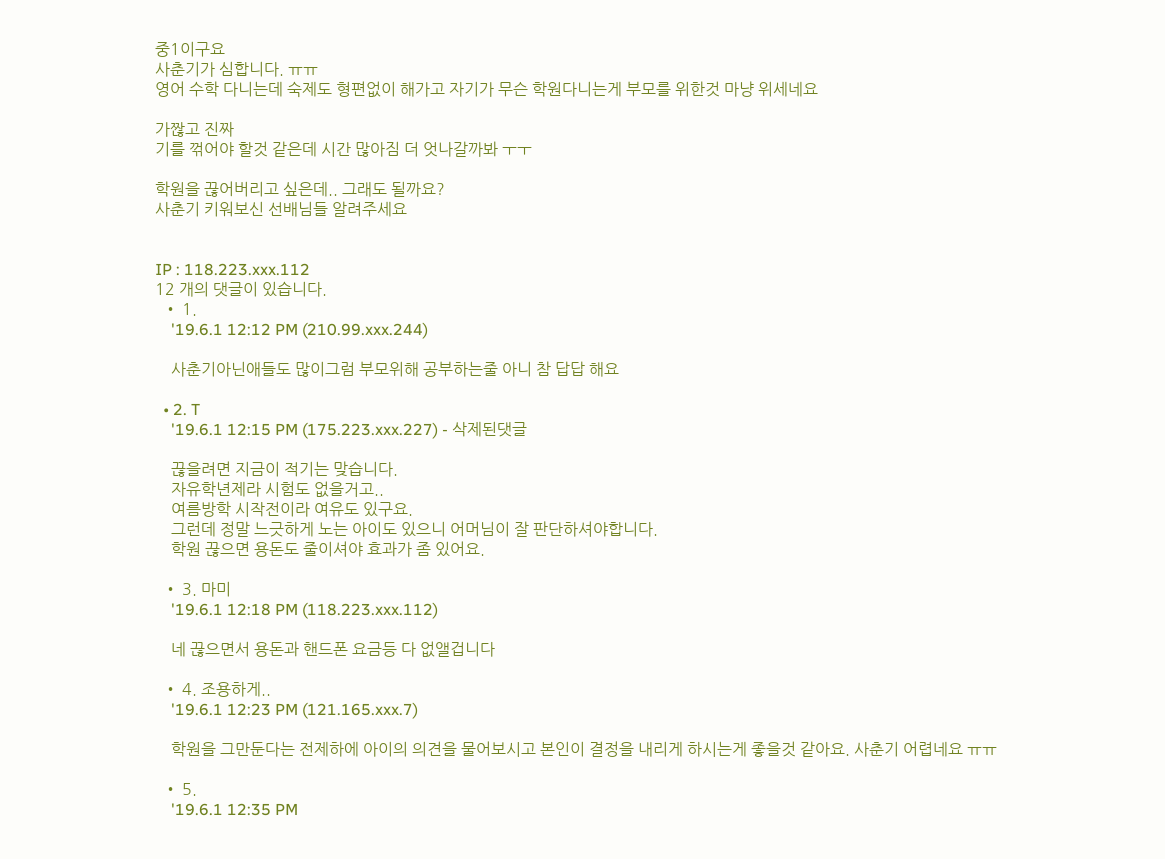중1이구요
사춘기가 심합니다. ㅠㅠ
영어 수학 다니는데 숙제도 형편없이 해가고 자기가 무슨 학원다니는게 부모를 위한것 마냥 위세네요

가짢고 진짜
기를 꺾어야 할것 같은데 시간 많아짐 더 엇나갈까봐 ㅜㅜ

학원을 끊어버리고 싶은데.. 그래도 될까요?
사춘기 키워보신 선배님들 알려주세요


IP : 118.223.xxx.112
12 개의 댓글이 있습니다.
  • 1.
    '19.6.1 12:12 PM (210.99.xxx.244)

    사춘기아닌애들도 많이그럼 부모위해 공부하는줄 아니 참 답답 해요

  • 2. T
    '19.6.1 12:15 PM (175.223.xxx.227) - 삭제된댓글

    끊을려면 지금이 적기는 맞습니다.
    자유학년제라 시험도 없을거고..
    여름방학 시작전이라 여유도 있구요.
    그런데 정말 느긋하게 노는 아이도 있으니 어머님이 잘 판단하셔야합니다.
    학원 끊으면 용돈도 줄이셔야 효과가 좀 있어요.

  • 3. 마미
    '19.6.1 12:18 PM (118.223.xxx.112)

    네 끊으면서 용돈과 핸드폰 요금등 다 없앨겁니다

  • 4. 조용하게..
    '19.6.1 12:23 PM (121.165.xxx.7)

    학원을 그만둔다는 전제하에 아이의 의견을 물어보시고 본인이 결정을 내리게 하시는게 좋을것 같아요. 사춘기 어렵네요 ㅠㅠ

  • 5.
    '19.6.1 12:35 PM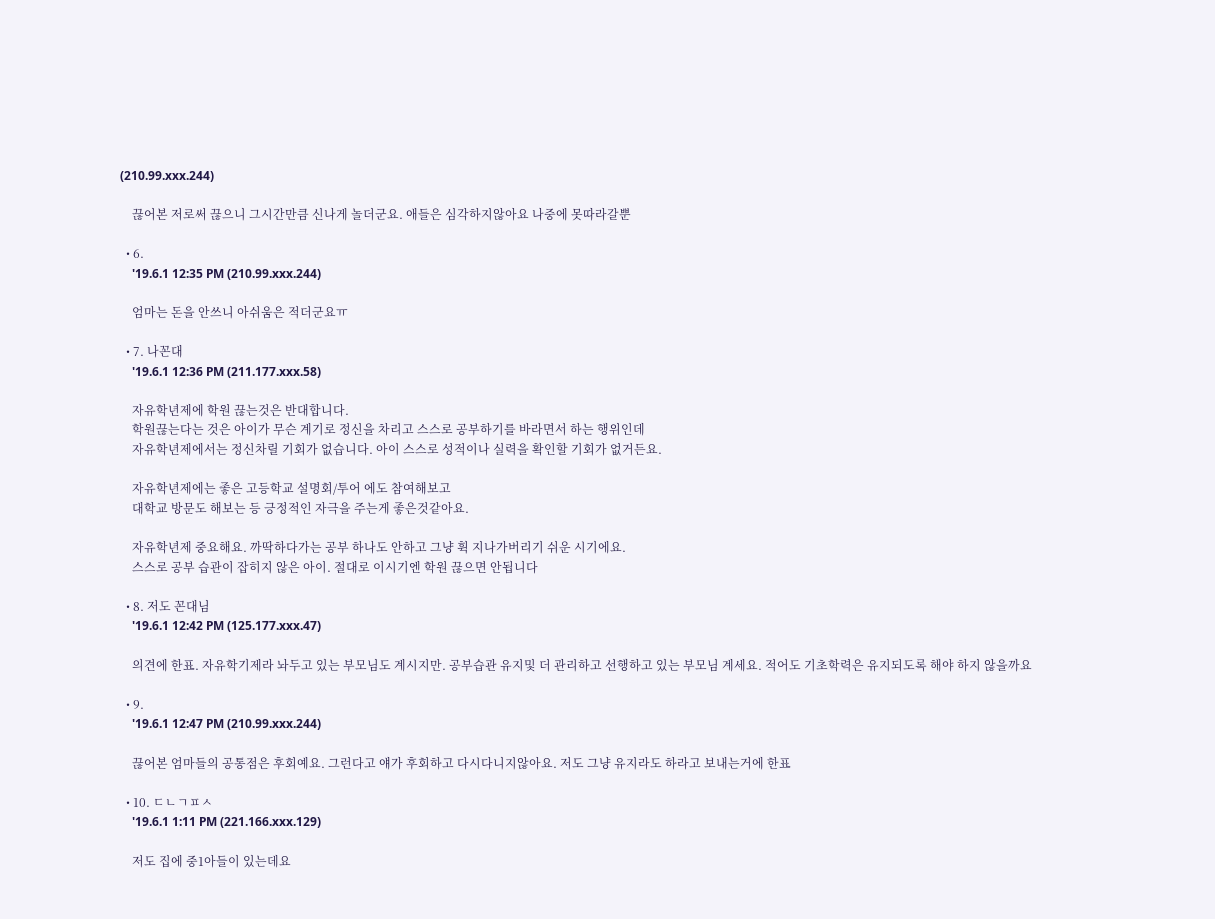(210.99.xxx.244)

    끊어본 저로써 끊으니 그시간만큼 신나게 놀더군요. 애들은 심각하지않아요 나중에 못따라갈뿐

  • 6.
    '19.6.1 12:35 PM (210.99.xxx.244)

    엄마는 돈을 안쓰니 아쉬움은 적더군요ㅠ

  • 7. 나꼰대
    '19.6.1 12:36 PM (211.177.xxx.58)

    자유학년제에 학원 끊는것은 반대합니다.
    학원끊는다는 것은 아이가 무슨 계기로 정신을 차리고 스스로 공부하기를 바라면서 하는 행위인데
    자유학년제에서는 정신차릴 기회가 없습니다. 아이 스스로 성적이나 실력을 확인할 기회가 없거든요.

    자유학년제에는 좋은 고등학교 설명회/투어 에도 참여해보고
    대학교 방문도 해보는 등 긍정적인 자극을 주는게 좋은것같아요.

    자유학년제 중요해요. 까딱하다가는 공부 하나도 안하고 그냥 휙 지나가버리기 쉬운 시기에요.
    스스로 공부 습관이 잡히지 않은 아이. 절대로 이시기엔 학원 끊으면 안됩니다

  • 8. 저도 꼰대님
    '19.6.1 12:42 PM (125.177.xxx.47)

    의견에 한표. 자유학기제라 놔두고 있는 부모님도 계시지만. 공부습관 유지및 더 관리하고 선행하고 있는 부모님 계세요. 적어도 기초학력은 유지되도록 해야 하지 않을까요

  • 9.
    '19.6.1 12:47 PM (210.99.xxx.244)

    끊어본 엄마들의 공통점은 후회예요. 그런다고 얘가 후회하고 다시다니지않아요. 저도 그냥 유지라도 하라고 보내는거에 한표

  • 10. ㄷㄴㄱㅍㅅ
    '19.6.1 1:11 PM (221.166.xxx.129)

    저도 집에 중1아들이 있는데요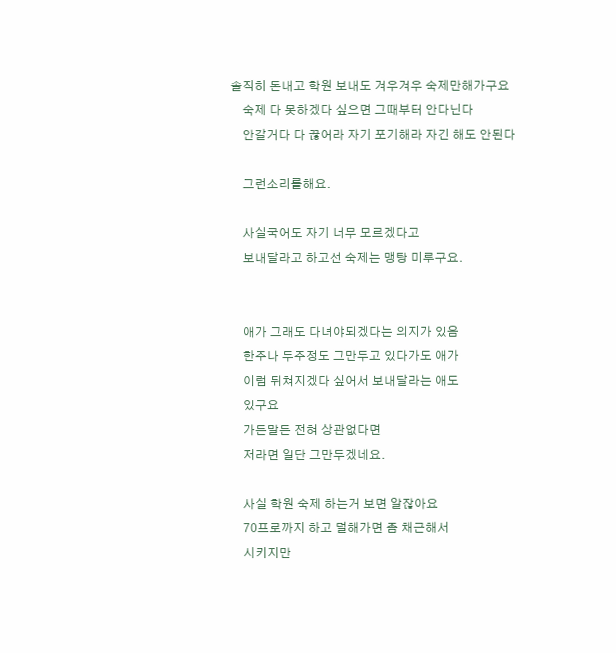솔직히 돈내고 학원 보내도 겨우겨우 숙제만해가구요
    숙제 다 못하겠다 싶으면 그때부터 안다닌다
    안갈거다 다 끊어라 자기 포기해라 자긴 해도 안된다

    그런소리를해요.

    사실국어도 자기 너무 모르겠다고
    보내달라고 하고선 숙제는 맹탕 미루구요.


    애가 그래도 다녀야되겠다는 의지가 있음
    한주나 두주정도 그만두고 있다가도 애가
    이럼 뒤쳐지겠다 싶어서 보내달라는 애도
    있구요
    가든말든 전혀 상관없다면
    저라면 일단 그만두겠네요.

    사실 학원 숙제 하는거 보면 알잖아요
    70프로까지 하고 덜해가면 좀 채근해서
    시키지만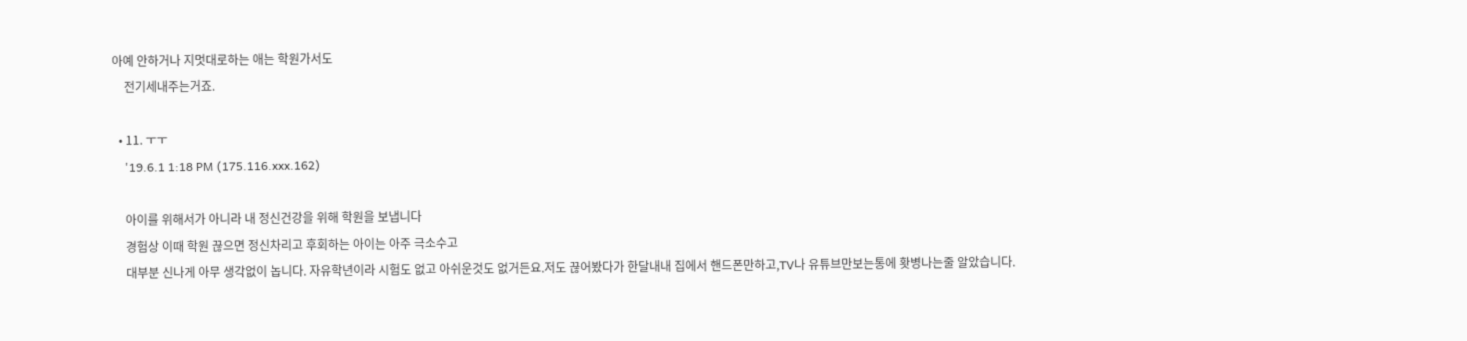아예 안하거나 지멋대로하는 애는 학원가서도
    전기세내주는거죠.

  • 11. ㅜㅜ
    '19.6.1 1:18 PM (175.116.xxx.162)

    아이를 위해서가 아니라 내 정신건강을 위해 학원을 보냅니다
    경험상 이때 학원 끊으면 정신차리고 후회하는 아이는 아주 극소수고
    대부분 신나게 아무 생각없이 놉니다. 자유학년이라 시험도 없고 아쉬운것도 없거든요.저도 끊어봤다가 한달내내 집에서 핸드폰만하고,TV나 유튜브만보는통에 홧병나는줄 알았습니다.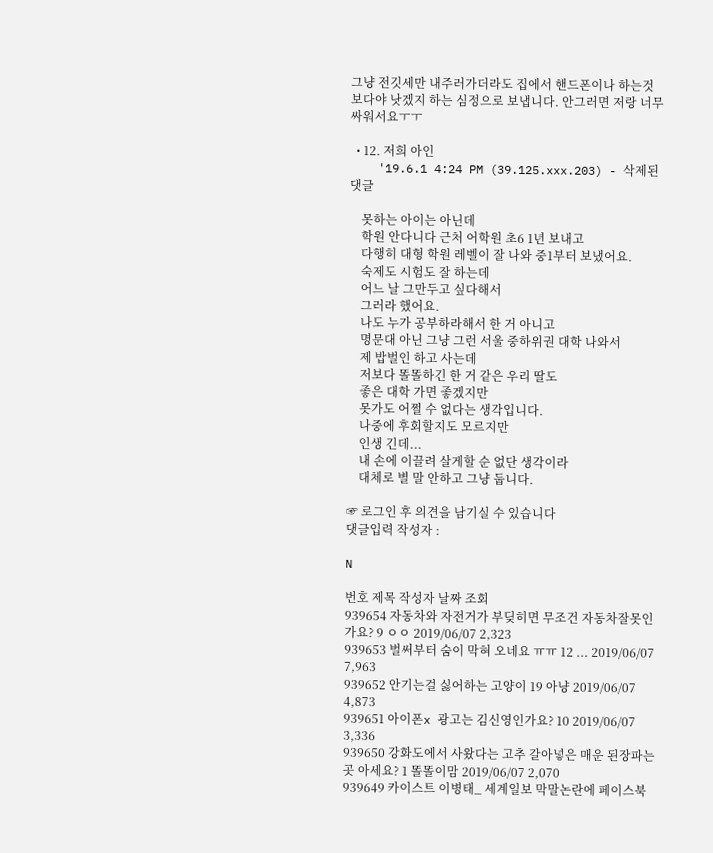그냥 전깃세만 내주러가더라도 집에서 핸드폰이나 하는것보다야 낫겠지 하는 심정으로 보냅니다. 안그러면 저랑 너무 싸워서요ㅜㅜ

  • 12. 저희 아인
    '19.6.1 4:24 PM (39.125.xxx.203) - 삭제된댓글

    못하는 아이는 아닌데
    학원 안다니다 근처 어학원 초6 1년 보내고
    다행히 대형 학원 레벨이 잘 나와 중1부터 보냈어요.
    숙제도 시험도 잘 하는데
    어느 날 그만두고 싶다해서
    그러라 했어요.
    나도 누가 공부하라해서 한 거 아니고
    명문대 아닌 그냥 그런 서울 중하위권 대학 나와서
    제 밥벌인 하고 사는데
    저보다 똘똘하긴 한 거 같은 우리 딸도
    좋은 대학 가면 좋겠지만
    못가도 어쩔 수 없다는 생각입니다.
    나중에 후회할지도 모르지만
    인생 긴데...
    내 손에 이끌려 살게할 순 없단 생각이라
    대체로 별 말 안하고 그냥 둡니다.

☞ 로그인 후 의견을 남기실 수 있습니다
댓글입력 작성자 :

N

번호 제목 작성자 날짜 조회
939654 자동차와 자전거가 부딪히면 무조건 자동차잘못인가요? 9 ㅇㅇ 2019/06/07 2,323
939653 벌써부터 숨이 막혀 오네요 ㅠㅠ 12 ... 2019/06/07 7,963
939652 안기는걸 싫어하는 고양이 19 아냥 2019/06/07 4,873
939651 아이폰x 광고는 김신영인가요? 10 2019/06/07 3,336
939650 강화도에서 사왔다는 고추 갈아넣은 매운 된장파는곳 아세요? 1 똘똘이맘 2019/06/07 2,070
939649 카이스트 이병태_ 세계일보 막말논란에 페이스북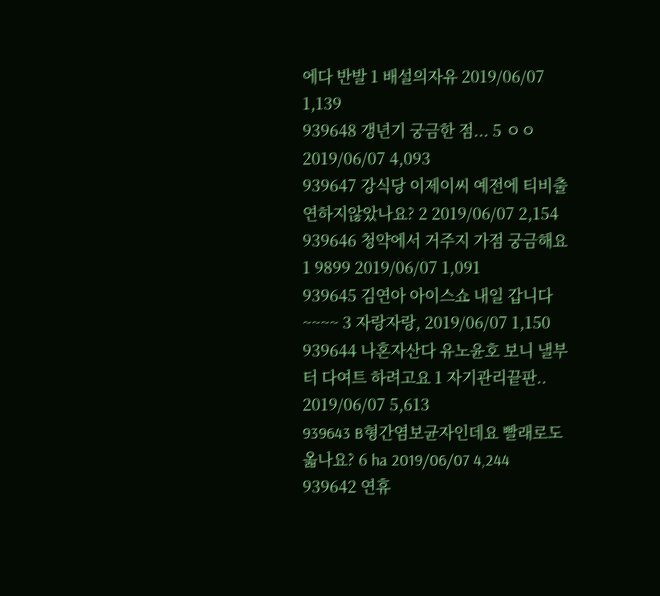에다 반발 1 배설의자유 2019/06/07 1,139
939648 갱년기 궁금한 점... 5 ㅇㅇ 2019/06/07 4,093
939647 강식당 이제이씨 예전에 티비출연하지않았나요? 2 2019/06/07 2,154
939646 청약에서 거주지 가점 궁금해요 1 9899 2019/06/07 1,091
939645 김연아 아이스쇼 내일 갑니다~~~~ 3 자랑자랑, 2019/06/07 1,150
939644 나혼자산다 유노윤호 보니 낼부터 다여트 하려고요 1 자기관리끝판.. 2019/06/07 5,613
939643 B형간염보균자인데요 빨래로도 옯나요? 6 ha 2019/06/07 4,244
939642 연휴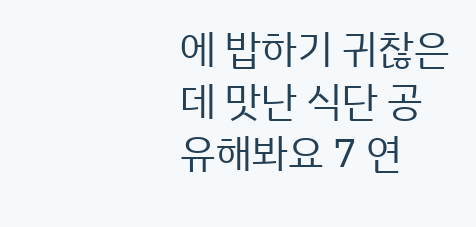에 밥하기 귀찮은데 맛난 식단 공유해봐요 7 연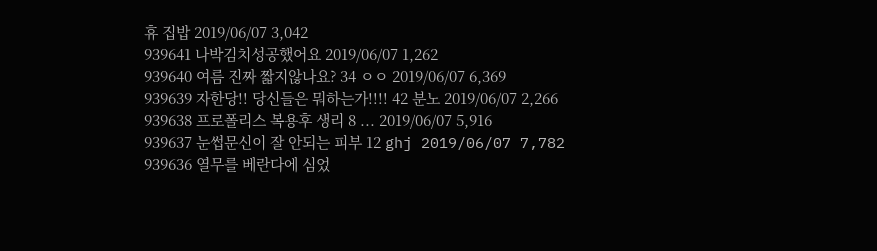휴 집밥 2019/06/07 3,042
939641 나박김치성공했어요 2019/06/07 1,262
939640 여름 진짜 짧지않나요? 34 ㅇㅇ 2019/06/07 6,369
939639 자한당!! 당신들은 뭐하는가!!!! 42 분노 2019/06/07 2,266
939638 프로폴리스 복용후 생리 8 ... 2019/06/07 5,916
939637 눈썹문신이 잘 안되는 피부 12 ghj 2019/06/07 7,782
939636 열무를 베란다에 심었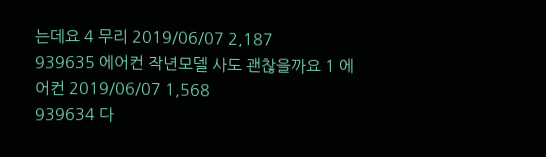는데요 4 무리 2019/06/07 2,187
939635 에어컨 작년모델 사도 괜찮을까요 1 에어컨 2019/06/07 1,568
939634 다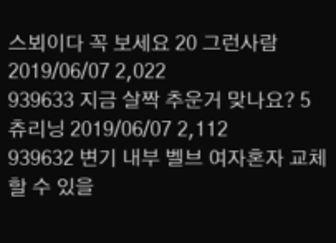스뵈이다 꼭 보세요 20 그런사람 2019/06/07 2,022
939633 지금 살짝 추운거 맞나요? 5 츄리닝 2019/06/07 2,112
939632 변기 내부 벨브 여자혼자 교체할 수 있을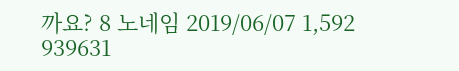까요? 8 노네임 2019/06/07 1,592
939631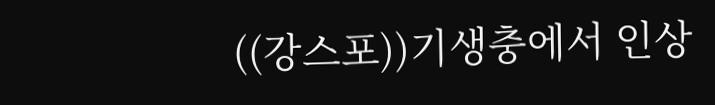((강스포))기생충에서 인상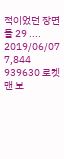적이었던 장면들 29 .... 2019/06/07 7,844
939630 로켓맨 보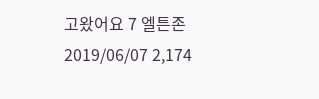고왔어요 7 엘튼존 2019/06/07 2,174